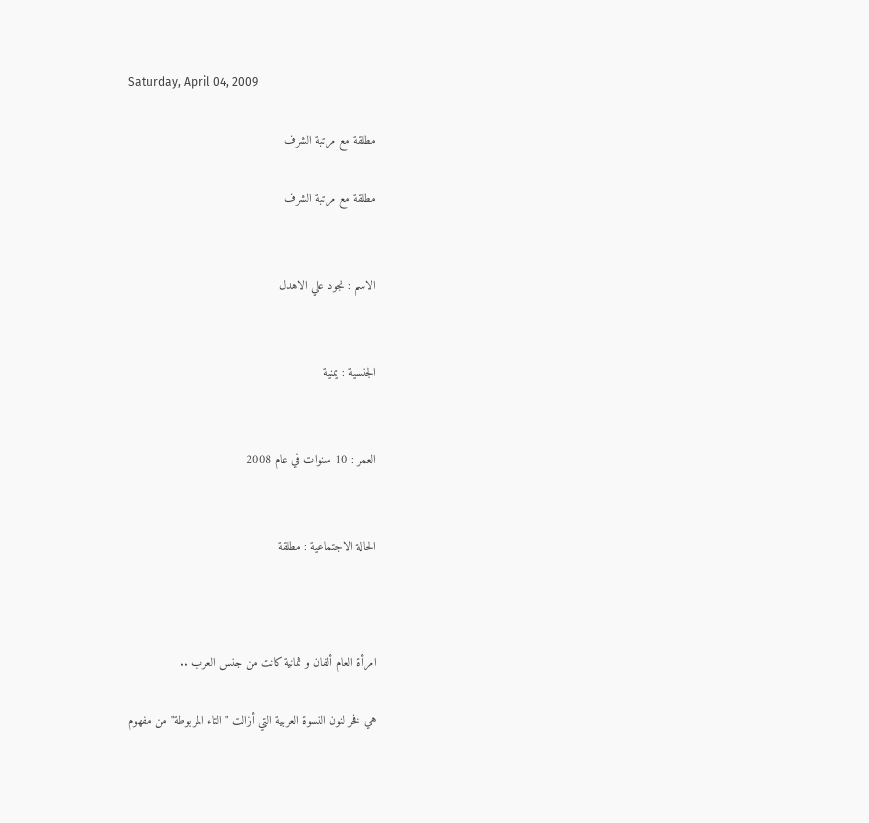Saturday, April 04, 2009

مطلقة مع مرتبة الشرف

مطلقة مع مرتبة الشرف


الاسم : نجود علي الاهدل


الجنسية : يمنية


العمر : 10 سنوات في عام 2008


الحالة الاجتماعية : مطلقة



امرأة العام ألفان و ثمانية كانت من جنس العرب ..

هي فخر لنون النسوة العربية التي أزالت "التاء المربوطة" من مفهوم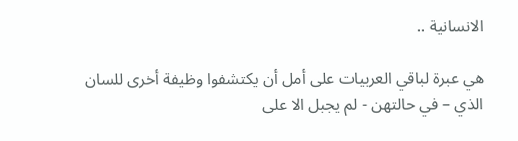الانسانية ..

هي عبرة لباقي العربيات على أمل أن يكتشفوا وظيفة أخرى للسان الذي – في حالتهن - لم يجبل الا على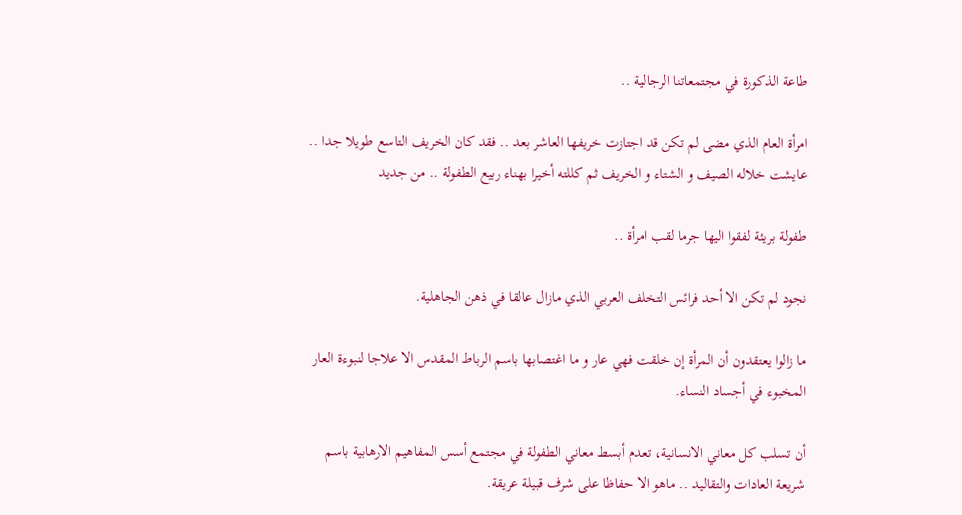طاعة الذكورة في مجتمعاتنا الرجالية ..

امرأة العام الذي مضى لم تكن قد اجتازت خريفها العاشر بعد .. فقد كان الخريف التاسع طويلا جدا .. عايشت خلاله الصيف و الشتاء و الخريف ثم كللته أخيرا بهناء ربيع الطفولة .. من جديد

طفولة بريئة لفقوا اليها جرما لقب امرأة ..

نجود لم تكن الا أحد فرائس التخلف العربي الذي مازال عالقا في ذهن الجاهلية.

ما زالوا يعتقدون أن المرأة إن خلقت فهي عار و ما اغتصابها باسم الرباط المقدس الا علاجا لنبوءة العار المخبوء في أجساد النساء.

أن تسلب كل معاني الانسانية، تعدم أبسط معاني الطفولة في مجتمع أسس المفاهيم الارهابية باسم شريعة العادات والتقاليد .. ماهو الا حفاظا على شرف قبيلة عريقة.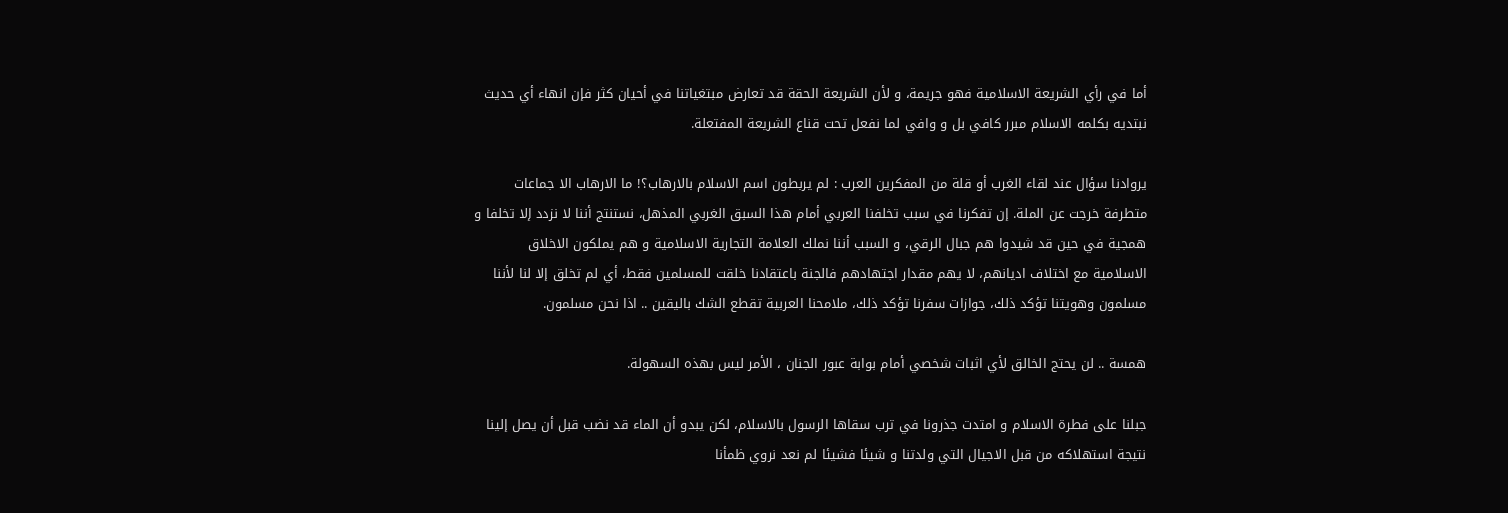أما في رأي الشريعة الاسلامية فهو جريمة، و لأن الشريعة الحقة قد تعارض مبتغياتنا في أحيان كثر فإن انهاء أي حديث نبتديه بكلمه الاسلام مبرر كافي بل و وافي لما نفعل تحت قناع الشريعة المفتعلة.

يروادنا سؤال عند لقاء الغرب أو قلة من المفكرين العرب : لم يربطون اسم الاسلام بالارهاب؟! ما الارهاب الا جماعات متطرفة خرجت عن الملة. إن تفكرنا في سبب تخلفنا العربي أمام هذا السبق الغربي المذهل، نستنتج أننا لا نزدد إلا تخلفا و همجية في حين قد شيدوا هم جبال الرقي، و السبب أننا نملك العلامة التجارية الاسلامية و هم يملكون الاخلاق الاسلامية مع اختلاف اديانهم، لا يهم مقدار اجتهادهم فالجنة باعتقادنا خلقت للمسلمين فقط، أي لم تخلق إلا لنا لأننا مسلمون وهويتنا تؤكد ذلك، جوازات سفرنا تؤكد ذلك، ملامحنا العربية تقطع الشك باليقين .. اذا نحن مسلمون.

همسة .. لن يحتج الخالق لأي اثبات شخصي أمام بوابة عبور الجنان ، الأمر ليس بهذه السهولة.

جبلنا على فطرة الاسلام و امتدت جذرونا في ترب سقاها الرسول بالاسلام، لكن يبدو أن الماء قد نضب قبل أن يصل إلينا نتيجة استهلاكه من قبل الاجيال التي ولدتنا و شيئا فشيئا لم نعد نروي ظمأنا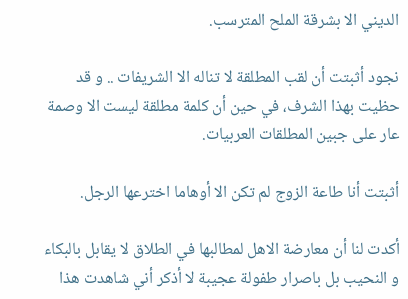الديني الا بشرقة الملح المترسب.

نجود أثبتت أن لقب المطلقة لا تناله الا الشريفات .. و قد حظيت بهذا الشرف، في حين أن كلمة مطلقة ليست الا وصمة عار على جبين المطلقات العربيات.

أثبتت أنا طاعة الزوج لم تكن الا أوهاما اخترعها الرجل.

أكدت لنا أن معارضة الاهل لمطالبها في الطلاق لا يقابل بالبكاء و النحيب بل باصرار طفولة عجيبة لا أذكر أني شاهدت هذا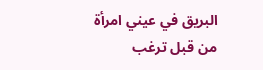البريق في عيني امرأة من قبل ترغب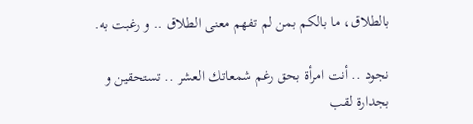بالطلاق، ما بالكم بمن لم تفهم معنى الطلاق .. و رغبت به.

نجود .. أنت امرأة بحق رغم شمعاتك العشر .. تستحقين و بجدارة لقب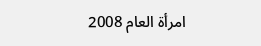امرأة العام 2008